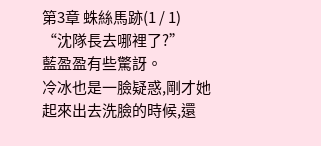第3章 蛛絲馬跡(1 / 1)
“沈隊長去哪裡了?”
藍盈盈有些驚訝。
冷冰也是一臉疑惑,剛才她起來出去洗臉的時候,還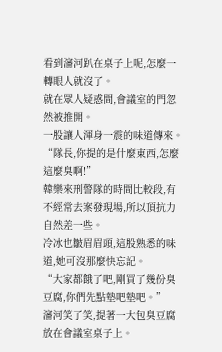看到瀋河趴在桌子上呢,怎麼一轉眼人就沒了。
就在眾人疑惑間,會議室的門忽然被推開。
一股讓人渾身一震的味道傳來。
“隊長,你提的是什麼東西,怎麼這麼臭啊!”
韓樂來刑警隊的時間比較段,有不經常去案發現場,所以頂抗力自然差一些。
冷冰也皺眉眉頭,這股熟悉的味道,她可沒那麼快忘記。
“大家都餓了吧,剛買了幾份臭豆腐,你們先點墊吧墊吧。”
瀋河笑了笑,提著一大包臭豆腐放在會議室桌子上。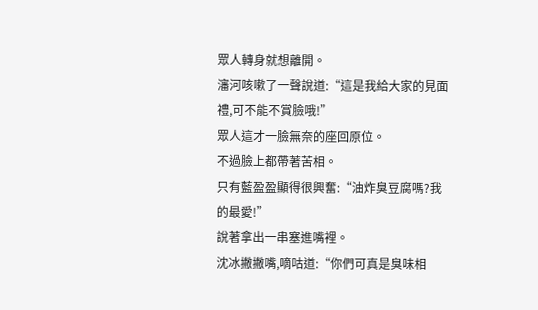眾人轉身就想離開。
瀋河咳嗽了一聲說道:“這是我給大家的見面禮,可不能不賞臉哦!”
眾人這才一臉無奈的座回原位。
不過臉上都帶著苦相。
只有藍盈盈顯得很興奮:“油炸臭豆腐嗎?我的最愛!”
說著拿出一串塞進嘴裡。
沈冰撇撇嘴,嘀咕道:“你們可真是臭味相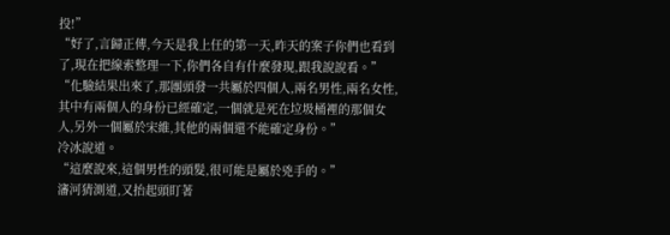投!”
“好了,言歸正傳,今天是我上任的第一天,昨天的案子你們也看到了,現在把線索整理一下,你們各自有什麼發現,跟我說說看。”
“化驗結果出來了,那團頭發一共屬於四個人,兩名男性,兩名女性,其中有兩個人的身份已經確定,一個就是死在垃圾桶裡的那個女人,另外一個屬於宋維,其他的兩個還不能確定身份。”
冷冰說道。
“這麼說來,這個男性的頭髮,很可能是屬於兇手的。”
瀋河猜測道,又抬起頭盯著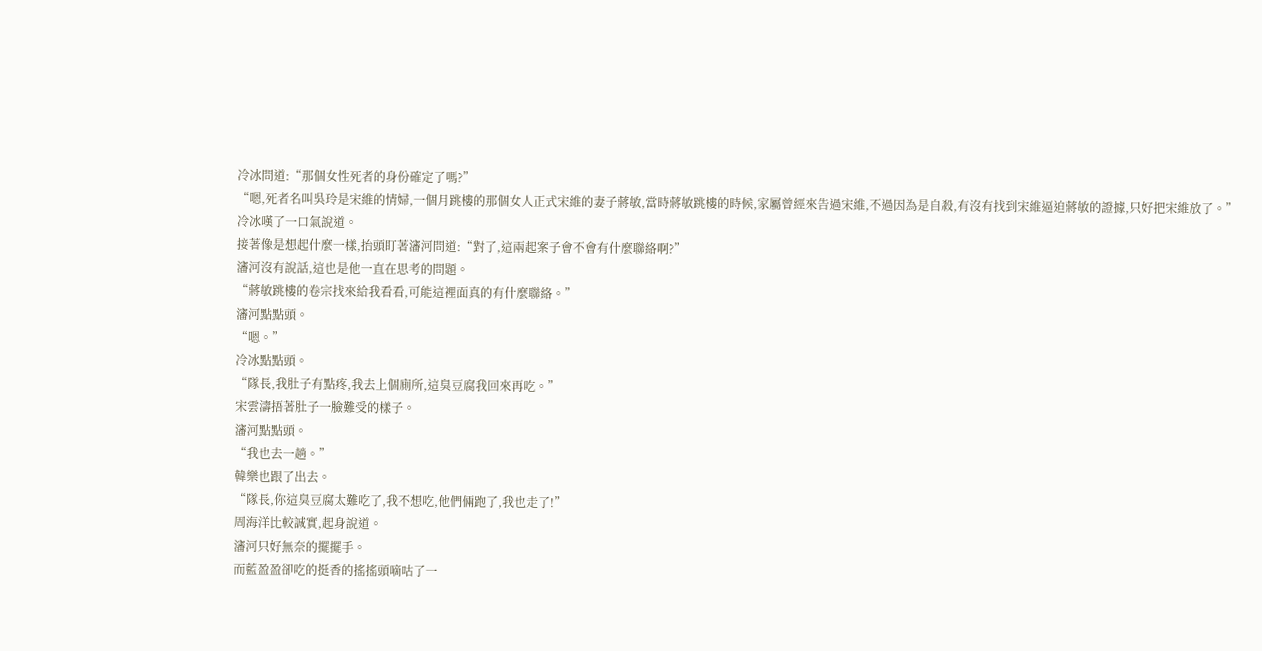冷冰問道:“那個女性死者的身份確定了嗎?”
“嗯,死者名叫吳玲是宋維的情婦,一個月跳樓的那個女人正式宋維的妻子蔣敏,當時蔣敏跳樓的時候,家屬曾經來告過宋維,不過因為是自殺,有沒有找到宋維逼迫蔣敏的證據,只好把宋維放了。”
冷冰嘆了一口氣說道。
接著像是想起什麼一樣,抬頭盯著瀋河問道:“對了,這兩起案子會不會有什麼聯絡啊?”
瀋河沒有說話,這也是他一直在思考的問題。
“蔣敏跳樓的卷宗找來給我看看,可能這裡面真的有什麼聯絡。”
瀋河點點頭。
“嗯。”
冷冰點點頭。
“隊長,我肚子有點疼,我去上個廁所,這臭豆腐我回來再吃。”
宋雲濤捂著肚子一臉難受的樣子。
瀋河點點頭。
“我也去一趟。”
韓樂也跟了出去。
“隊長,你這臭豆腐太難吃了,我不想吃,他們倆跑了,我也走了!”
周海洋比較誠實,起身說道。
瀋河只好無奈的擺擺手。
而藍盈盈卻吃的挺香的搖搖頭嘀咕了一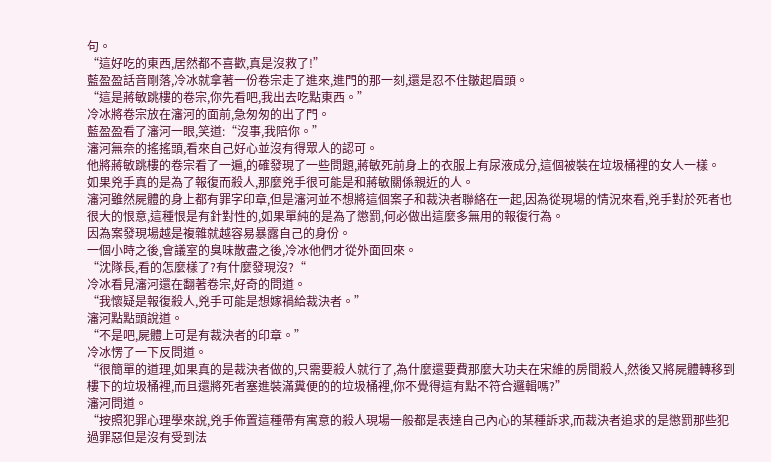句。
“這好吃的東西,居然都不喜歡,真是沒救了!”
藍盈盈話音剛落,冷冰就拿著一份卷宗走了進來,進門的那一刻,還是忍不住皺起眉頭。
“這是蔣敏跳樓的卷宗,你先看吧,我出去吃點東西。”
冷冰將卷宗放在瀋河的面前,急匆匆的出了門。
藍盈盈看了瀋河一眼,笑道:“沒事,我陪你。”
瀋河無奈的搖搖頭,看來自己好心並沒有得眾人的認可。
他將蔣敏跳樓的卷宗看了一遍,的確發現了一些問題,蔣敏死前身上的衣服上有尿液成分,這個被裝在垃圾桶裡的女人一樣。
如果兇手真的是為了報復而殺人,那麼兇手很可能是和蔣敏關係親近的人。
瀋河雖然屍體的身上都有罪字印章,但是瀋河並不想將這個案子和裁決者聯絡在一起,因為從現場的情況來看,兇手對於死者也很大的恨意,這種恨是有針對性的,如果單純的是為了懲罰,何必做出這麼多無用的報復行為。
因為案發現場越是複雜就越容易暴露自己的身份。
一個小時之後,會議室的臭味散盡之後,冷冰他們才從外面回來。
“沈隊長,看的怎麼樣了?有什麼發現沒?“
冷冰看見瀋河還在翻著卷宗,好奇的問道。
“我懷疑是報復殺人,兇手可能是想嫁禍給裁決者。”
瀋河點點頭說道。
“不是吧,屍體上可是有裁決者的印章。”
冷冰愣了一下反問道。
“很簡單的道理,如果真的是裁決者做的,只需要殺人就行了,為什麼還要費那麼大功夫在宋維的房間殺人,然後又將屍體轉移到樓下的垃圾桶裡,而且還將死者塞進裝滿糞便的的垃圾桶裡,你不覺得這有點不符合邏輯嗎?”
瀋河問道。
“按照犯罪心理學來說,兇手佈置這種帶有寓意的殺人現場一般都是表達自己內心的某種訴求,而裁決者追求的是懲罰那些犯過罪惡但是沒有受到法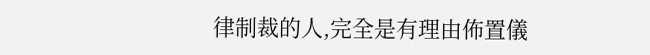律制裁的人,完全是有理由佈置儀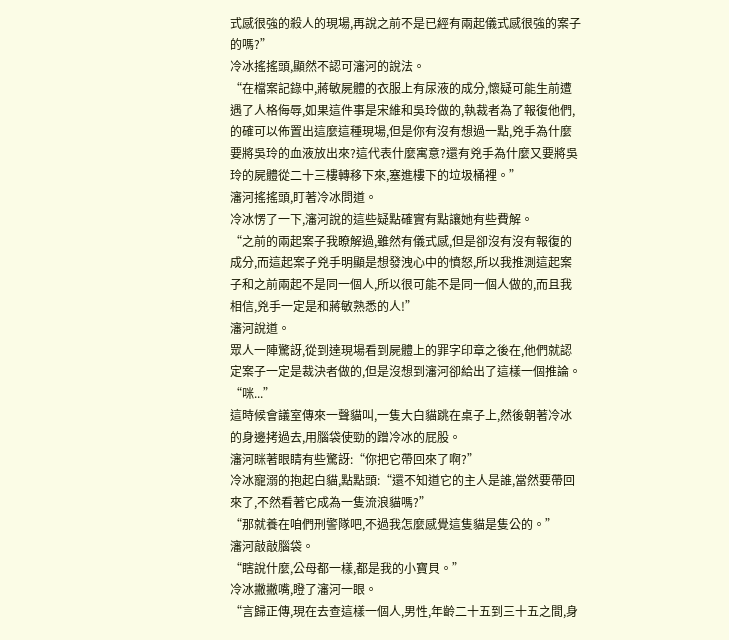式感很強的殺人的現場,再說之前不是已經有兩起儀式感很強的案子的嗎?”
冷冰搖搖頭,顯然不認可瀋河的說法。
“在檔案記錄中,蔣敏屍體的衣服上有尿液的成分,懷疑可能生前遭遇了人格侮辱,如果這件事是宋維和吳玲做的,執裁者為了報復他們,的確可以佈置出這麼這種現場,但是你有沒有想過一點,兇手為什麼要將吳玲的血液放出來?這代表什麼寓意?還有兇手為什麼又要將吳玲的屍體從二十三樓轉移下來,塞進樓下的垃圾桶裡。”
瀋河搖搖頭,盯著冷冰問道。
冷冰愣了一下,瀋河說的這些疑點確實有點讓她有些費解。
“之前的兩起案子我瞭解過,雖然有儀式感,但是卻沒有沒有報復的成分,而這起案子兇手明顯是想發洩心中的憤怒,所以我推測這起案子和之前兩起不是同一個人,所以很可能不是同一個人做的,而且我相信,兇手一定是和蔣敏熟悉的人!”
瀋河說道。
眾人一陣驚訝,從到達現場看到屍體上的罪字印章之後在,他們就認定案子一定是裁決者做的,但是沒想到瀋河卻給出了這樣一個推論。
“咪...”
這時候會議室傳來一聲貓叫,一隻大白貓跳在桌子上,然後朝著冷冰的身邊拷過去,用腦袋使勁的蹭冷冰的屁股。
瀋河眯著眼睛有些驚訝:“你把它帶回來了啊?”
冷冰寵溺的抱起白貓,點點頭:“還不知道它的主人是誰,當然要帶回來了,不然看著它成為一隻流浪貓嗎?”
“那就養在咱們刑警隊吧,不過我怎麼感覺這隻貓是隻公的。”
瀋河敲敲腦袋。
“瞎說什麼,公母都一樣,都是我的小寶貝。”
冷冰撇撇嘴,瞪了瀋河一眼。
“言歸正傳,現在去查這樣一個人,男性,年齡二十五到三十五之間,身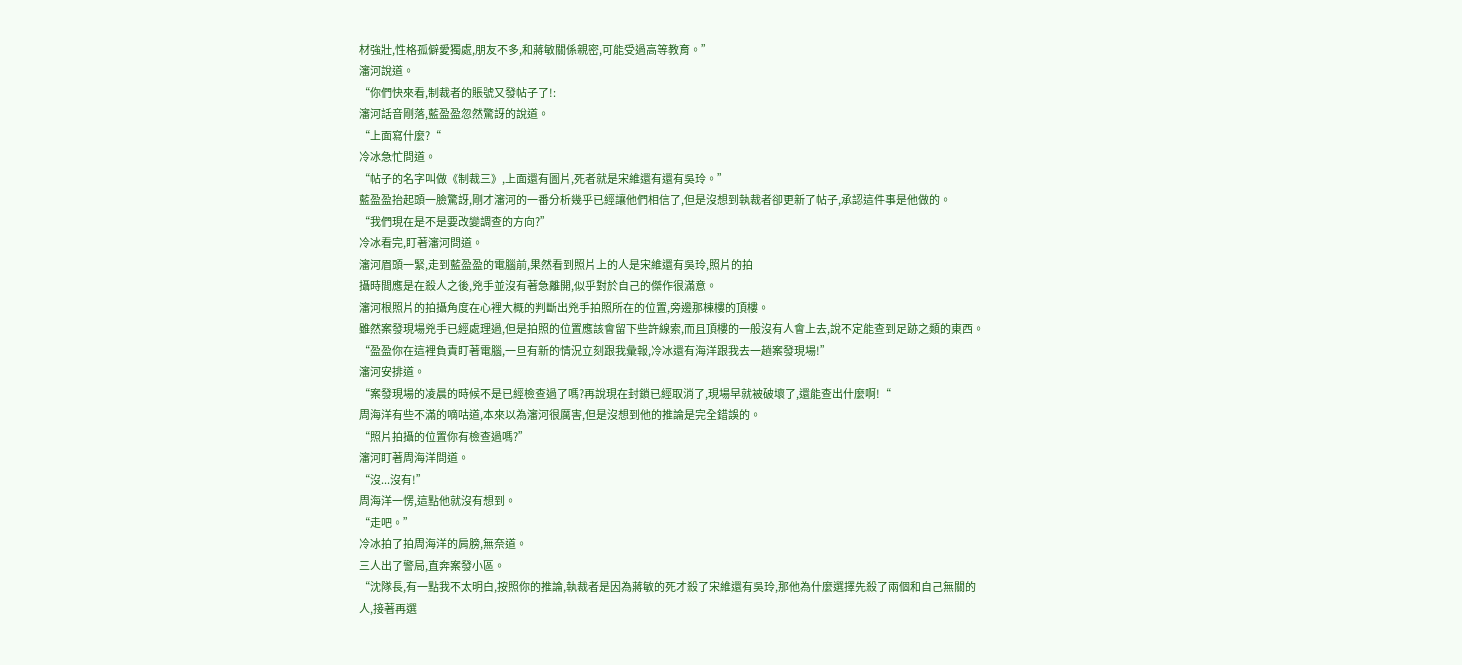材強壯,性格孤僻愛獨處,朋友不多,和蔣敏關係親密,可能受過高等教育。”
瀋河說道。
“你們快來看,制裁者的賬號又發帖子了!:
瀋河話音剛落,藍盈盈忽然驚訝的說道。
“上面寫什麼?“
冷冰急忙問道。
“帖子的名字叫做《制裁三》,上面還有圖片,死者就是宋維還有還有吳玲。”
藍盈盈抬起頭一臉驚訝,剛才瀋河的一番分析幾乎已經讓他們相信了,但是沒想到執裁者卻更新了帖子,承認這件事是他做的。
“我們現在是不是要改變調查的方向?”
冷冰看完,盯著瀋河問道。
瀋河眉頭一緊,走到藍盈盈的電腦前,果然看到照片上的人是宋維還有吳玲,照片的拍
攝時間應是在殺人之後,兇手並沒有著急離開,似乎對於自己的傑作很滿意。
瀋河根照片的拍攝角度在心裡大概的判斷出兇手拍照所在的位置,旁邊那棟樓的頂樓。
雖然案發現場兇手已經處理過,但是拍照的位置應該會留下些許線索,而且頂樓的一般沒有人會上去,說不定能查到足跡之類的東西。
“盈盈你在這裡負責盯著電腦,一旦有新的情況立刻跟我彙報,冷冰還有海洋跟我去一趟案發現場!”
瀋河安排道。
“案發現場的凌晨的時候不是已經檢查過了嗎?再說現在封鎖已經取消了,現場早就被破壞了,還能查出什麼啊!“
周海洋有些不滿的嘀咕道,本來以為瀋河很厲害,但是沒想到他的推論是完全錯誤的。
“照片拍攝的位置你有檢查過嗎?”
瀋河盯著周海洋問道。
“沒...沒有!”
周海洋一愣,這點他就沒有想到。
“走吧。”
冷冰拍了拍周海洋的肩膀,無奈道。
三人出了警局,直奔案發小區。
“沈隊長,有一點我不太明白,按照你的推論,執裁者是因為蔣敏的死才殺了宋維還有吳玲,那他為什麼選擇先殺了兩個和自己無關的人,接著再選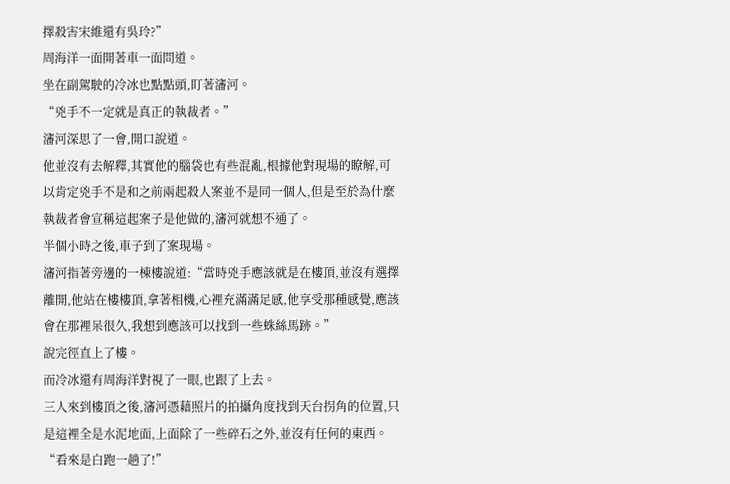擇殺害宋維還有吳玲?”
周海洋一面開著車一面問道。
坐在副駕駛的冷冰也點點頭,盯著瀋河。
“兇手不一定就是真正的執裁者。”
瀋河深思了一會,開口說道。
他並沒有去解釋,其實他的腦袋也有些混亂,根據他對現場的瞭解,可以肯定兇手不是和之前兩起殺人案並不是同一個人,但是至於為什麼執裁者會宣稱這起案子是他做的,瀋河就想不通了。
半個小時之後,車子到了案現場。
瀋河指著旁邊的一棟樓說道:“當時兇手應該就是在樓頂,並沒有選擇離開,他站在樓樓頂,拿著相機,心裡充滿滿足感,他享受那種感覺,應該會在那裡呆很久,我想到應該可以找到一些蛛絲馬跡。”
說完徑直上了樓。
而冷冰還有周海洋對視了一眼,也跟了上去。
三人來到樓頂之後,瀋河憑藉照片的拍攝角度找到天台拐角的位置,只是這裡全是水泥地面,上面除了一些碎石之外,並沒有任何的東西。
“看來是白跑一趟了!”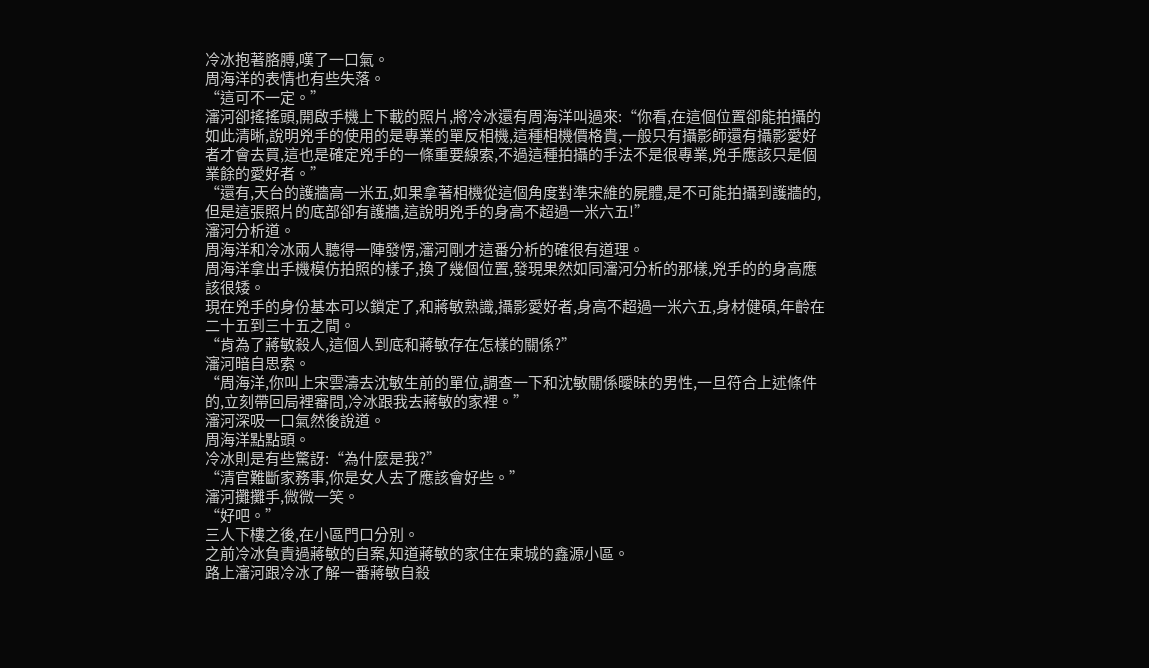冷冰抱著胳膊,嘆了一口氣。
周海洋的表情也有些失落。
“這可不一定。”
瀋河卻搖搖頭,開啟手機上下載的照片,將冷冰還有周海洋叫過來:“你看,在這個位置卻能拍攝的如此清晰,說明兇手的使用的是專業的單反相機,這種相機價格貴,一般只有攝影師還有攝影愛好者才會去買,這也是確定兇手的一條重要線索,不過這種拍攝的手法不是很專業,兇手應該只是個業餘的愛好者。”
“還有,天台的護牆高一米五,如果拿著相機從這個角度對準宋維的屍體,是不可能拍攝到護牆的,但是這張照片的底部卻有護牆,這說明兇手的身高不超過一米六五!”
瀋河分析道。
周海洋和冷冰兩人聽得一陣發愣,瀋河剛才這番分析的確很有道理。
周海洋拿出手機模仿拍照的樣子,換了幾個位置,發現果然如同瀋河分析的那樣,兇手的的身高應該很矮。
現在兇手的身份基本可以鎖定了,和蔣敏熟識,攝影愛好者,身高不超過一米六五,身材健碩,年齡在二十五到三十五之間。
“肯為了蔣敏殺人,這個人到底和蔣敏存在怎樣的關係?”
瀋河暗自思索。
“周海洋,你叫上宋雲濤去沈敏生前的單位,調查一下和沈敏關係曖昧的男性,一旦符合上述條件的,立刻帶回局裡審問,冷冰跟我去蔣敏的家裡。”
瀋河深吸一口氣然後說道。
周海洋點點頭。
冷冰則是有些驚訝:“為什麼是我?”
“清官難斷家務事,你是女人去了應該會好些。”
瀋河攤攤手,微微一笑。
“好吧。”
三人下樓之後,在小區門口分別。
之前冷冰負責過蔣敏的自案,知道蔣敏的家住在東城的鑫源小區。
路上瀋河跟冷冰了解一番蔣敏自殺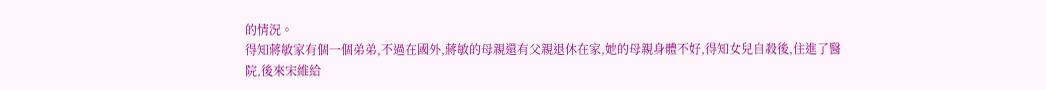的情況。
得知蔣敏家有個一個弟弟,不過在國外,蔣敏的母親還有父親退休在家,她的母親身體不好,得知女兒自殺後,住進了醫院,後來宋維給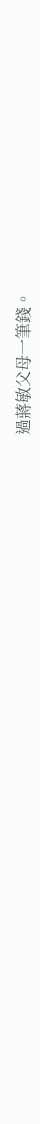過蔣敏父母一筆錢。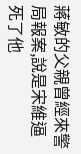蔣敏的父親曾經來警局報案,說是宋維逼死了他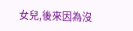女兒,後來因為沒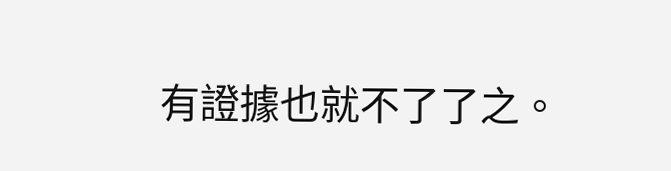有證據也就不了了之。